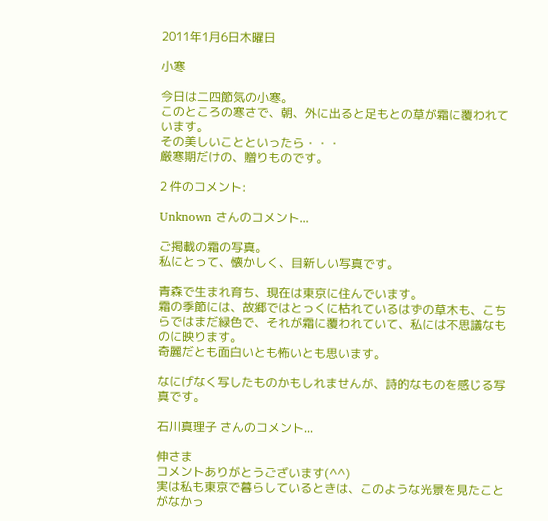2011年1月6日木曜日

小寒

今日は二四節気の小寒。
このところの寒さで、朝、外に出ると足もとの草が霜に覆われています。
その美しいことといったら・・・
厳寒期だけの、贈りものです。

2 件のコメント:

Unknown さんのコメント...

ご掲載の霜の写真。
私にとって、懐かしく、目新しい写真です。

青森で生まれ育ち、現在は東京に住んでいます。
霜の季節には、故郷ではとっくに枯れているはずの草木も、こちらではまだ緑色で、それが霜に覆われていて、私には不思議なものに映ります。
奇麗だとも面白いとも怖いとも思います。

なにげなく写したものかもしれませんが、詩的なものを感じる写真です。

石川真理子 さんのコメント...

伸さま
コメントありがとうございます(^^)
実は私も東京で暮らしているときは、このような光景を見たことがなかっ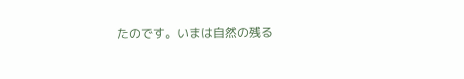たのです。いまは自然の残る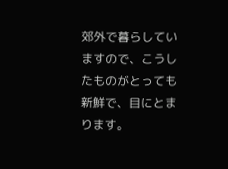郊外で暮らしていますので、こうしたものがとっても新鮮で、目にとまります。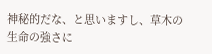神秘的だな、と思いますし、草木の生命の強さに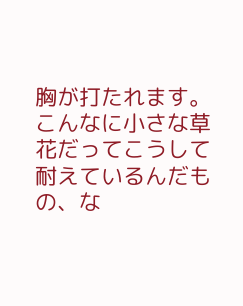胸が打たれます。
こんなに小さな草花だってこうして耐えているんだもの、な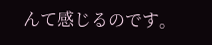んて感じるのです。